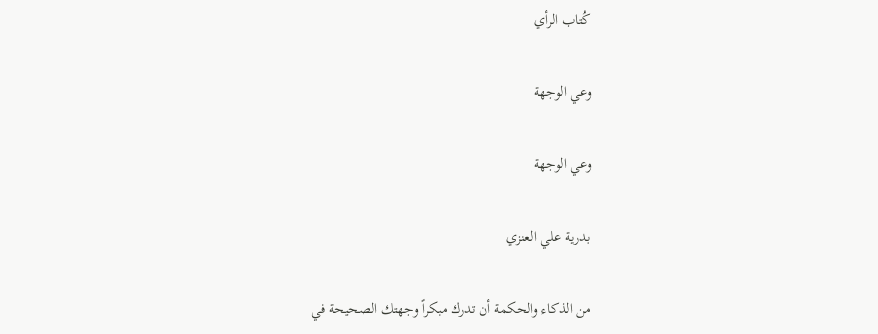كُتاب الرأي

وعي الوجهة

وعي الوجهة

بدرية علي العنزي

من الذكاء والحكمة أن تدرك مبكراً وجهتك الصحيحة في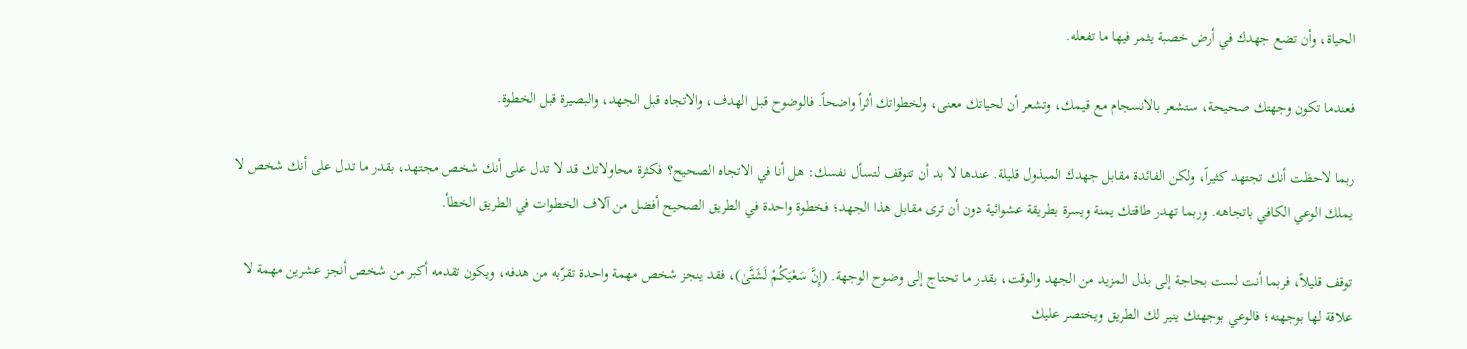الحياة، وأن تضع جهدك في أرض خصبة يثمر فيها ما تفعله.

فعندما تكون وجهتك صحيحة، ستشعر بالانسجام مع قيمك، وتشعر أن لحياتك معنى، ولخطواتك أثراً واضحاً. فالوضوح قبل الهدف، والاتجاه قبل الجهد، والبصيرة قبل الخطوة.

ربما لاحظت أنك تجتهد كثيراً، ولكن الفائدة مقابل جهدك المبذول قليلة. عندها لا بد أن تتوقف لتسأل نفسك: هل أنا في الاتجاه الصحيح؟ فكثرة محاولاتك قد لا تدل على أنك شخص مجتهد، بقدر ما تدل على أنك شخص لا يملك الوعي الكافي باتجاهه. وربما تهدر طاقتك يمنة ويسرة بطريقة عشوائية دون أن ترى مقابل هذا الجهد؛ فخطوة واحدة في الطريق الصحيح أفضل من آلاف الخطوات في الطريق الخطأ.

توقف قليلاً، فربما أنت لست بحاجة إلى بذل المزيد من الجهد والوقت، بقدر ما تحتاج إلى وضوح الوجهة. (إِنَّ سَعْيَكُمْ لَشَتَّىٰ)، فقد ينجز شخص مهمة واحدة تقرّبه من هدفه، ويكون تقدمه أكبر من شخص أنجز عشرين مهمة لا علاقة لها بوجهته؛ فالوعي بوجهتك ينير لك الطريق ويختصر عليك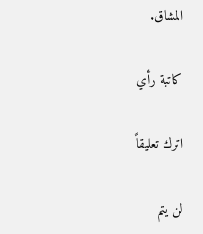المشاق.

كاتبة رأي

اترك تعليقاً

لن يتم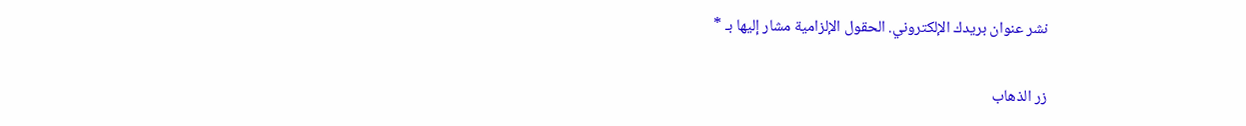نشر عنوان بريدك الإلكتروني. الحقول الإلزامية مشار إليها بـ *

زر الذهاب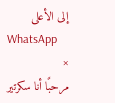إلى الأعلى
WhatsApp
×
مرحبًا أنا سكرتير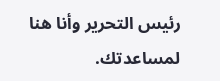رئيس التحرير وأنا هنا لمساعدتك.